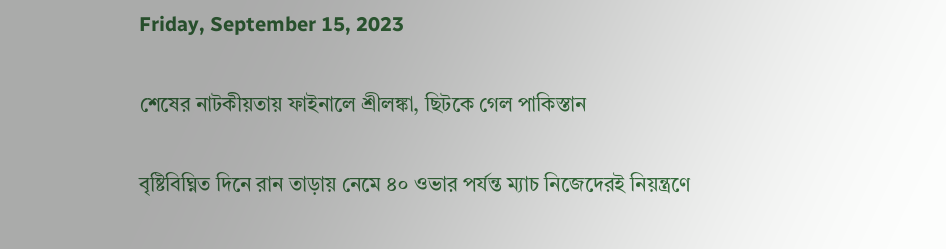Friday, September 15, 2023

শেষের নাটকীয়তায় ফাইনালে শ্রীলঙ্কা, ছিটকে গেল পাকিস্তান

বৃষ্টিবিঘ্নিত দিনে রান তাড়ায় নেমে ৪০ ওভার পর্যন্ত ম্যাচ নিজেদেরই নিয়ন্ত্রণে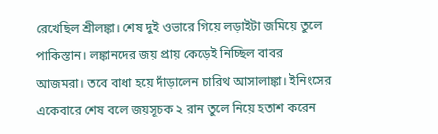রেখেছিল শ্রীলঙ্কা। শেষ দুই ওভারে গিয়ে লড়াইটা জমিয়ে তুলে পাকিস্তান। লঙ্কানদের জয় প্রায় কেড়েই নিচ্ছিল বাবর আজমরা। তবে বাধা হয়ে দাঁড়ালেন চারিথ আসালাঙ্কা। ইনিংসের একেবারে শেষ বলে জয়সূচক ২ রান তুলে নিয়ে হতাশ করেন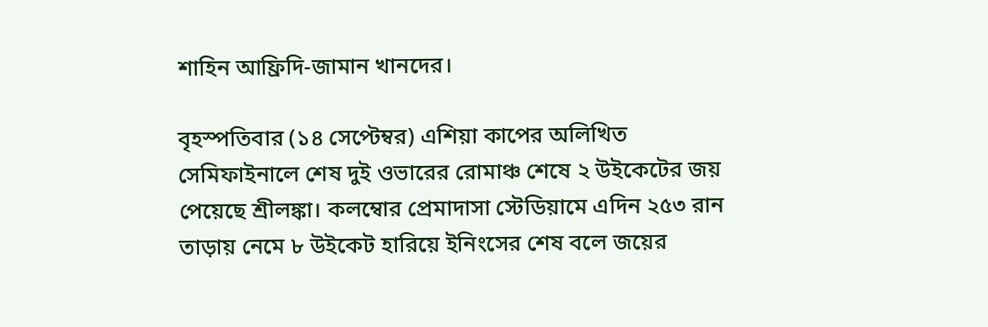শাহিন আফ্রিদি-জামান খানদের।

বৃহস্পতিবার (১৪ সেপ্টেম্বর) এশিয়া কাপের অলিখিত সেমিফাইনালে শেষ দুই ওভারের রোমাঞ্চ শেষে ২ উইকেটের জয় পেয়েছে শ্রীলঙ্কা। কলম্বোর প্রেমাদাসা স্টেডিয়ামে এদিন ২৫৩ রান তাড়ায় নেমে ৮ উইকেট হারিয়ে ইনিংসের শেষ বলে জয়ের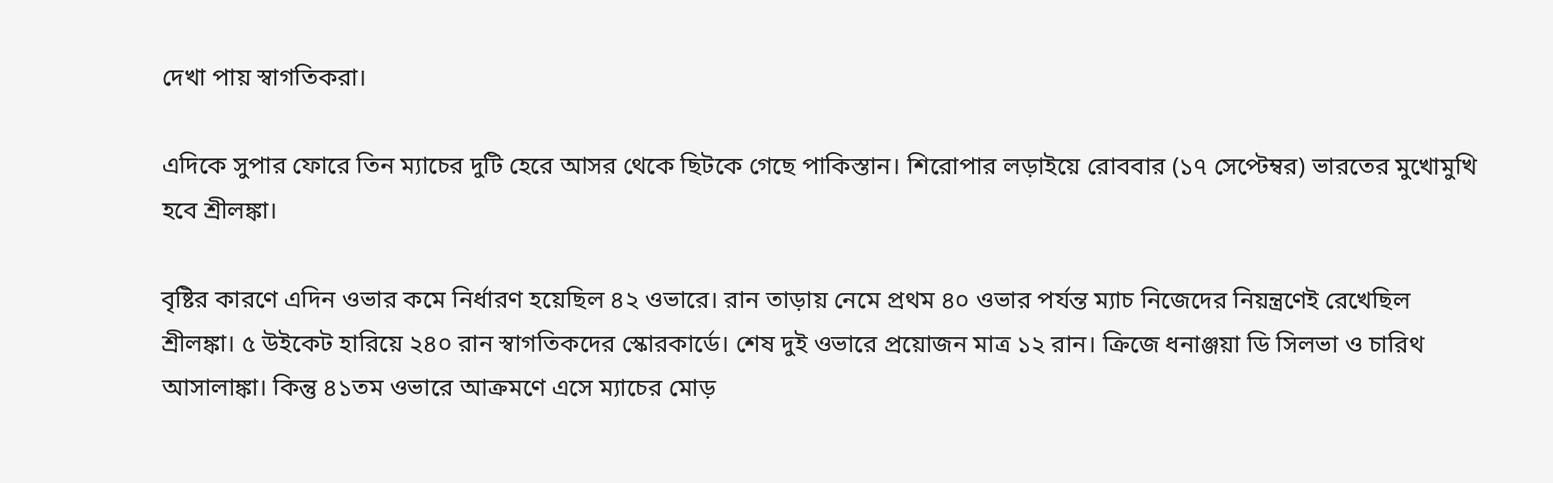দেখা পায় স্বাগতিকরা।

এদিকে সুপার ফোরে তিন ম্যাচের দুটি হেরে আসর থেকে ছিটকে গেছে পাকিস্তান। শিরোপার লড়াইয়ে রোববার (১৭ সেপ্টেম্বর) ভারতের মুখোমুখি হবে শ্রীলঙ্কা।

বৃষ্টির কারণে এদিন ওভার কমে নির্ধারণ হয়েছিল ৪২ ওভারে। রান তাড়ায় নেমে প্রথম ৪০ ওভার পর্যন্ত ম্যাচ নিজেদের নিয়ন্ত্রণেই রেখেছিল শ্রীলঙ্কা। ৫ উইকেট হারিয়ে ২৪০ রান স্বাগতিকদের স্কোরকার্ডে। শেষ দুই ওভারে প্রয়োজন মাত্র ১২ রান। ক্রিজে ধনাঞ্জয়া ডি সিলভা ও চারিথ আসালাঙ্কা। কিন্তু ৪১তম ওভারে আক্রমণে এসে ম্যাচের মোড়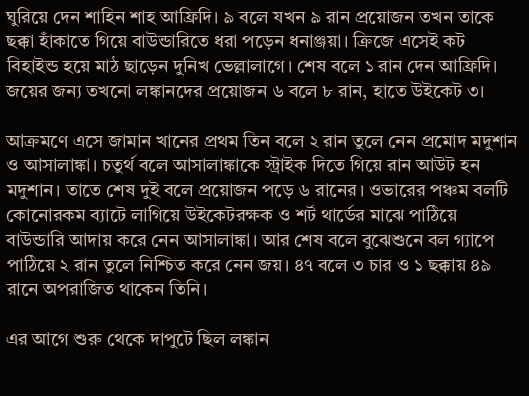ঘুরিয়ে দেন শাহিন শাহ আফ্রিদি। ৯ বলে যখন ৯ রান প্রয়োজন তখন তাকে ছক্কা হাঁকাতে গিয়ে বাউন্ডারিতে ধরা পড়েন ধনাঞ্জয়া। ক্রিজে এসেই কট বিহাইন্ড হয়ে মাঠ ছাড়েন দুনিখ ভেল্লালাগে। শেষ বলে ১ রান দেন আফ্রিদি। জয়ের জন্য তখনো লঙ্কানদের প্রয়োজন ৬ বলে ৮ রান, হাতে উইকেট ৩।

আক্রমণে এসে জামান খানের প্রথম তিন বলে ২ রান তুলে নেন প্রমোদ মদুশান ও আসালাঙ্কা। চতুর্থ বলে আসালাঙ্কাকে স্ট্রাইক দিতে গিয়ে রান আউট হন মদুশান। তাতে শেষ দুই বলে প্রয়োজন পড়ে ৬ রানের। ওভারের পঞ্চম বলটি কোনোরকম ব্যাটে লাগিয়ে উইকেটরক্ষক ও শর্ট থার্ডের মাঝে পাঠিয়ে বাউন্ডারি আদায় করে নেন আসালাঙ্কা। আর শেষ বলে বুঝেশুনে বল গ্যাপে পাঠিয়ে ২ রান তুলে নিশ্চিত করে নেন জয়। ৪৭ বলে ৩ চার ও ১ ছক্কায় ৪৯ রানে অপরাজিত থাকেন তিনি।

এর আগে শুরু থেকে দাপুটে ছিল লঙ্কান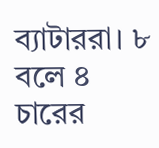ব্যাটাররা। ৮ বলে ৪ চারের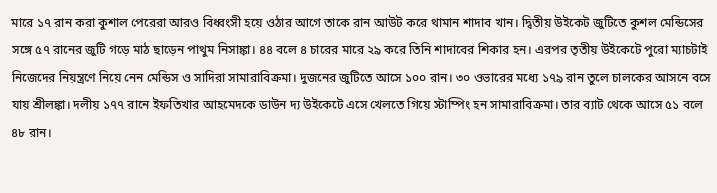মারে ১৭ রান করা কুশাল পেরেরা আরও বিধ্বংসী হয়ে ওঠার আগে তাকে রান আউট করে থামান শাদাব খান। দ্বিতীয় উইকেট জুটিতে কুশল মেন্ডিসের সঙ্গে ৫৭ রানের জুটি গড়ে মাঠ ছাড়েন পাথুম নিসাঙ্কা। ৪৪ বলে ৪ চারের মারে ২৯ করে তিনি শাদাবের শিকার হন। এরপর তৃতীয় উইকেটে পুরো ম্যাচটাই নিজেদের নিয়ন্ত্রণে নিয়ে নেন মেন্ডিস ও সাদিরা সামারাবিক্রমা। দুজনের জুটিতে আসে ১০০ রান। ৩০ ওভারের মধ্যে ১৭৯ রান তুলে চালকের আসনে বসে যায় শ্রীলঙ্কা। দলীয় ১৭৭ রানে ইফতিখার আহমেদকে ডাউন দ্য উইকেটে এসে খেলতে গিয়ে স্টাম্পিং হন সামারাবিক্রমা। তার ব্যাট থেকে আসে ৫১ বলে ৪৮ রান।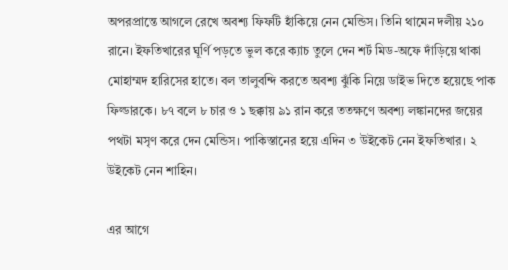অপরপ্রান্তে আগলে রেখে অবশ্য ফিফটি হাঁকিয়ে নেন মেন্ডিস। তিনি থামেন দলীয় ২১০ রানে। ইফতিখারের ঘূর্ণি পড়তে ভুল করে ক্যাচ তুলে দেন শর্ট মিড-অফে দাঁড়িয়ে থাকা মোহাম্মদ হারিসের হাতে। বল তালুবন্দি করতে অবশ্য ঝুঁকি নিয়ে ডাইভ দিতে হয়েছে পাক ফিল্ডারকে। ৮৭ বলে ৮ চার ও ১ ছক্কায় ৯১ রান করে ততক্ষণে অবশ্য লঙ্কানদের জয়ের পথটা মসৃণ করে দেন মেন্ডিস। পাকিস্তানের হয়ে এদিন ৩ উইকেট নেন ইফতিখার। ২ উইকেট নেন শাহিন।

এর আগে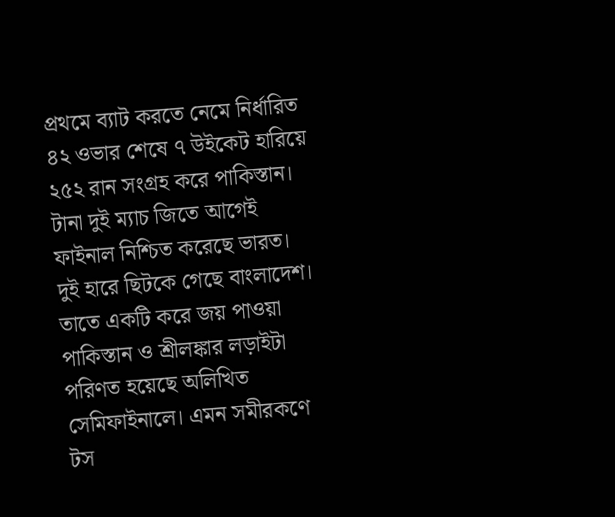প্রথমে ব্যাট করতে নেমে নির্ধারিত ৪২ ওভার শেষে ৭ উইকেট হারিয়ে ২৫২ রান সংগ্রহ করে পাকিস্তান। টানা দুই ম্যাচ জিতে আগেই ফাইনাল নিশ্চিত করেছে ভারত। দুই হারে ছিটকে গেছে বাংলাদেশ। তাতে একটি করে জয় পাওয়া পাকিস্তান ও শ্রীলঙ্কার লড়াইটা পরিণত হয়েছে অলিখিত সেমিফাইনালে। এমন সমীরকণে টস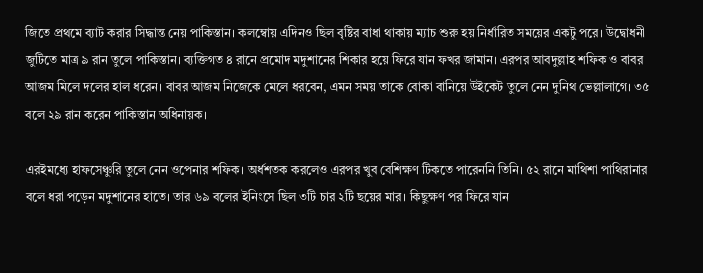জিতে প্রথমে ব্যাট করার সিদ্ধান্ত নেয় পাকিস্তান। কলম্বোয় এদিনও ছিল বৃষ্টির বাধা থাকায় ম্যাচ শুরু হয় নির্ধারিত সময়ের একটু পরে। উদ্বোধনী জুটিতে মাত্র ৯ রান তুলে পাকিস্তান। ব্যক্তিগত ৪ রানে প্রমোদ মদুশানের শিকার হয়ে ফিরে যান ফখর জামান। এরপর আবদুল্লাহ শফিক ও বাবর আজম মিলে দলের হাল ধরেন। বাবর আজম নিজেকে মেলে ধরবেন, এমন সময় তাকে বোকা বানিয়ে উইকেট তুলে নেন দুনিথ ভেল্লালাগে। ৩৫ বলে ২৯ রান করেন পাকিস্তান অধিনায়ক।

এরইমধ্যে হাফসেঞ্চুরি তুলে নেন ওপেনার শফিক। অর্ধশতক করলেও এরপর খুব বেশিক্ষণ টিকতে পারেননি তিনি। ৫২ রানে মাথিশা পাথিরানার বলে ধরা পড়েন মদুশানের হাতে। তার ৬৯ বলের ইনিংসে ছিল ৩টি চার ২টি ছয়ের মার। কিছুক্ষণ পর ফিরে যান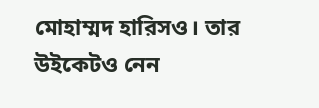মোহাম্মদ হারিসও। তার উইকেটও নেন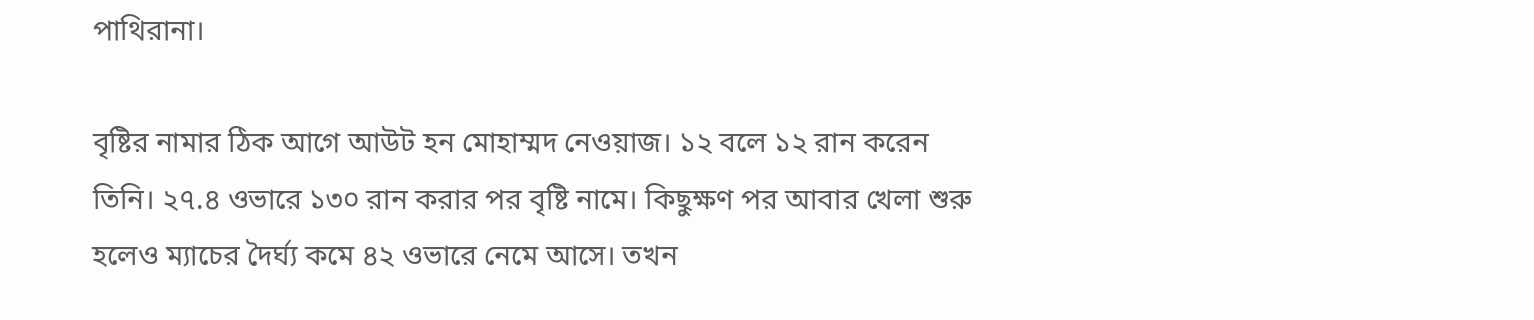পাথিরানা।

বৃষ্টির নামার ঠিক আগে আউট হন মোহাম্মদ নেওয়াজ। ১২ বলে ১২ রান করেন তিনি। ২৭.৪ ওভারে ১৩০ রান করার পর বৃষ্টি নামে। কিছুক্ষণ পর আবার খেলা শুরু হলেও ম্যাচের দৈর্ঘ্য কমে ৪২ ওভারে নেমে আসে। তখন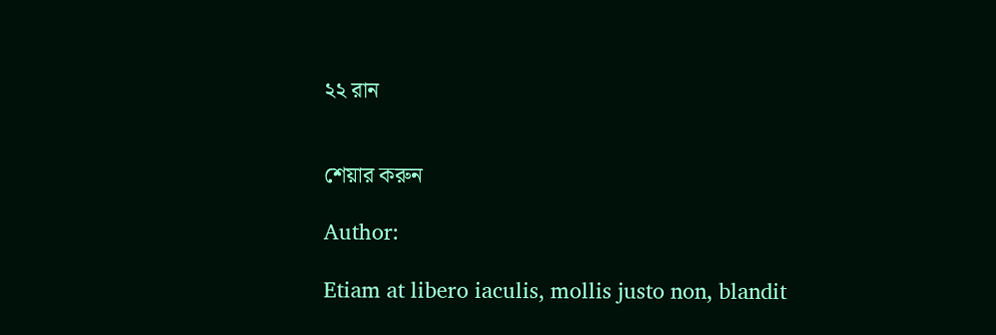২২ রান


শেয়ার করুন

Author:

Etiam at libero iaculis, mollis justo non, blandit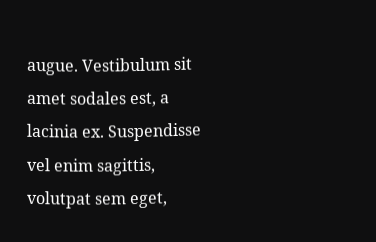augue. Vestibulum sit amet sodales est, a lacinia ex. Suspendisse vel enim sagittis, volutpat sem eget,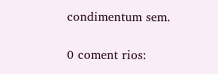condimentum sem.

0 coment rios: